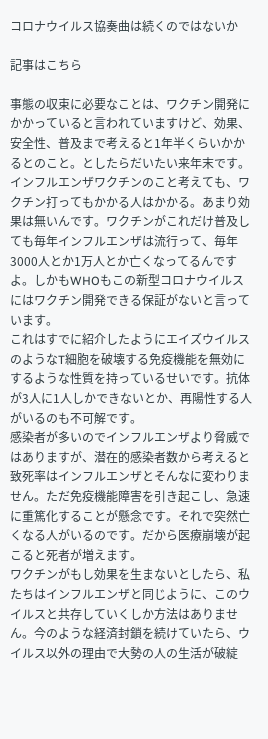コロナウイルス協奏曲は続くのではないか

記事はこちら

事態の収束に必要なことは、ワクチン開発にかかっていると言われていますけど、効果、安全性、普及まで考えると1年半くらいかかるとのこと。としたらだいたい来年末です。
インフルエンザワクチンのこと考えても、ワクチン打ってもかかる人はかかる。あまり効果は無いんです。ワクチンがこれだけ普及しても毎年インフルエンザは流行って、毎年3000人とか1万人とか亡くなってるんですよ。しかもWHOもこの新型コロナウイルスにはワクチン開発できる保証がないと言っています。
これはすでに紹介したようにエイズウイルスのようなT細胞を破壊する免疫機能を無効にするような性質を持っているせいです。抗体が3人に1人しかできないとか、再陽性する人がいるのも不可解です。
感染者が多いのでインフルエンザより脅威ではありますが、潜在的感染者数から考えると致死率はインフルエンザとそんなに変わりません。ただ免疫機能障害を引き起こし、急速に重篤化することが懸念です。それで突然亡くなる人がいるのです。だから医療崩壊が起こると死者が増えます。
ワクチンがもし効果を生まないとしたら、私たちはインフルエンザと同じように、このウイルスと共存していくしか方法はありません。今のような経済封鎖を続けていたら、ウイルス以外の理由で大勢の人の生活が破綻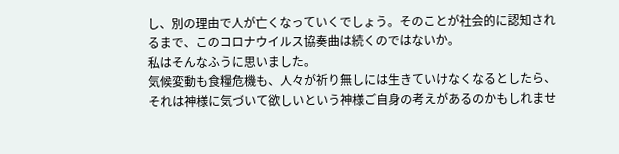し、別の理由で人が亡くなっていくでしょう。そのことが社会的に認知されるまで、このコロナウイルス協奏曲は続くのではないか。
私はそんなふうに思いました。
気候変動も食糧危機も、人々が祈り無しには生きていけなくなるとしたら、それは神様に気づいて欲しいという神様ご自身の考えがあるのかもしれませ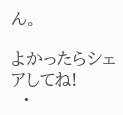ん。

よかったらシェアしてね!
  •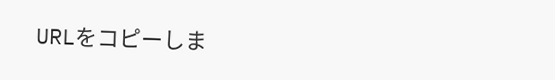URLをコピーしま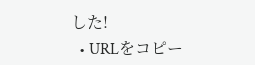した!
  • URLをコピー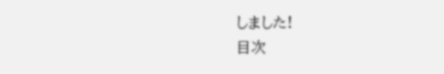しました!
目次